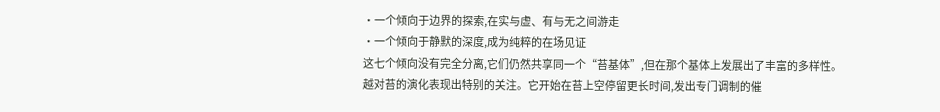·一个倾向于边界的探索,在实与虚、有与无之间游走
·一个倾向于静默的深度,成为纯粹的在场见证
这七个倾向没有完全分离,它们仍然共享同一个“苔基体”,但在那个基体上发展出了丰富的多样性。
越对苔的演化表现出特别的关注。它开始在苔上空停留更长时间,发出专门调制的催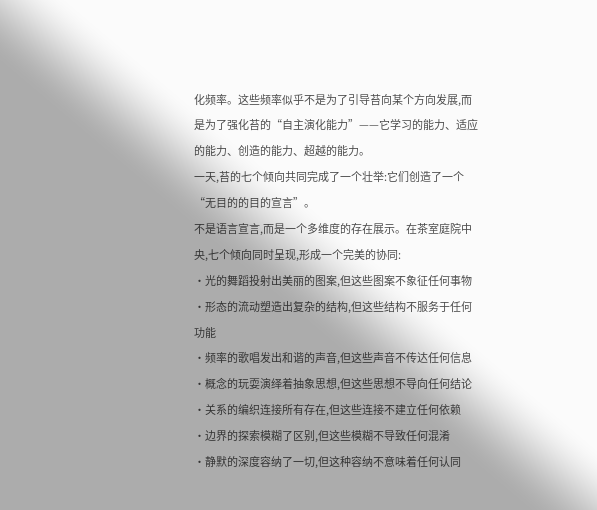化频率。这些频率似乎不是为了引导苔向某个方向发展,而是为了强化苔的“自主演化能力”——它学习的能力、适应的能力、创造的能力、超越的能力。
一天,苔的七个倾向共同完成了一个壮举:它们创造了一个“无目的的目的宣言”。
不是语言宣言,而是一个多维度的存在展示。在茶室庭院中央,七个倾向同时呈现,形成一个完美的协同:
·光的舞蹈投射出美丽的图案,但这些图案不象征任何事物
·形态的流动塑造出复杂的结构,但这些结构不服务于任何功能
·频率的歌唱发出和谐的声音,但这些声音不传达任何信息
·概念的玩耍演绎着抽象思想,但这些思想不导向任何结论
·关系的编织连接所有存在,但这些连接不建立任何依赖
·边界的探索模糊了区别,但这些模糊不导致任何混淆
·静默的深度容纳了一切,但这种容纳不意味着任何认同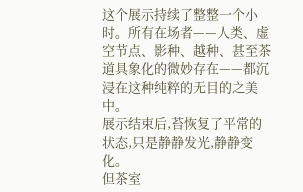这个展示持续了整整一个小时。所有在场者——人类、虚空节点、影种、越种、甚至茶道具象化的微妙存在——都沉浸在这种纯粹的无目的之美中。
展示结束后,苔恢复了平常的状态,只是静静发光,静静变化。
但茶室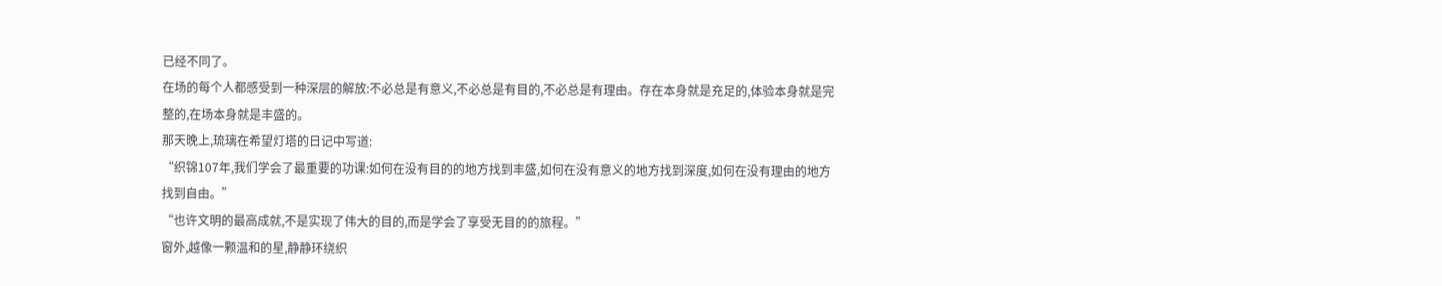已经不同了。
在场的每个人都感受到一种深层的解放:不必总是有意义,不必总是有目的,不必总是有理由。存在本身就是充足的,体验本身就是完整的,在场本身就是丰盛的。
那天晚上,琉璃在希望灯塔的日记中写道:
“织锦107年,我们学会了最重要的功课:如何在没有目的的地方找到丰盛,如何在没有意义的地方找到深度,如何在没有理由的地方找到自由。”
“也许文明的最高成就,不是实现了伟大的目的,而是学会了享受无目的的旅程。”
窗外,越像一颗温和的星,静静环绕织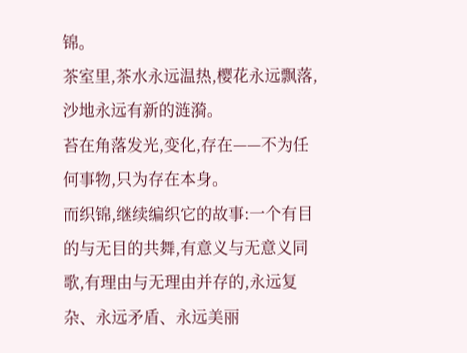锦。
茶室里,茶水永远温热,樱花永远飘落,沙地永远有新的涟漪。
苔在角落发光,变化,存在——不为任何事物,只为存在本身。
而织锦,继续编织它的故事:一个有目的与无目的共舞,有意义与无意义同歌,有理由与无理由并存的,永远复杂、永远矛盾、永远美丽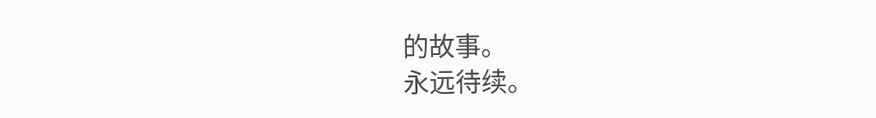的故事。
永远待续。